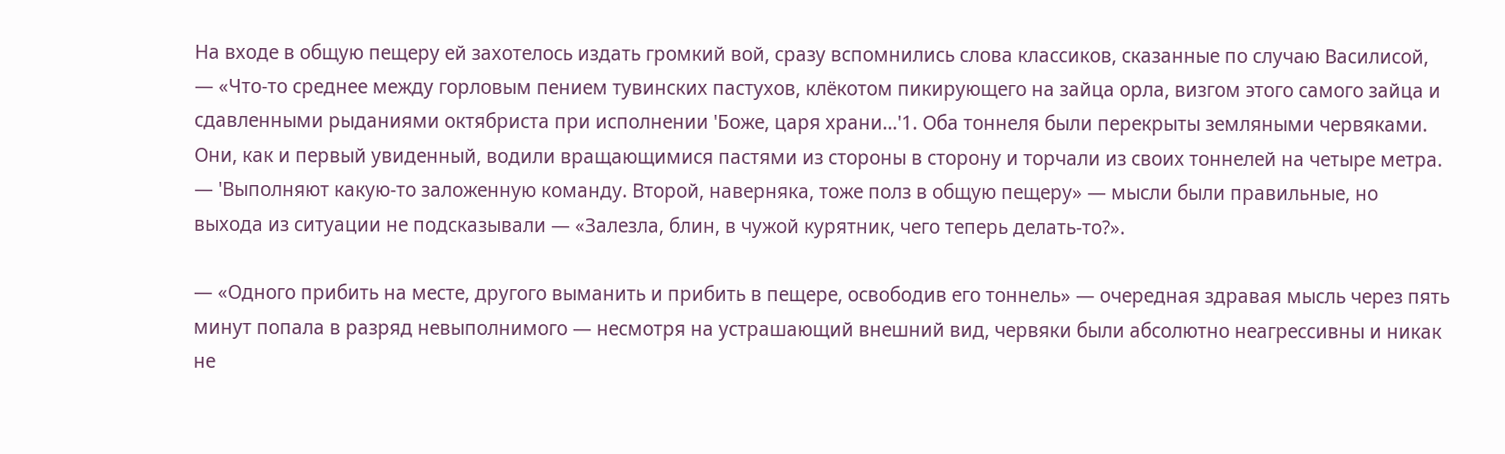На входе в общую пещеру ей захотелось издать громкий вой, сразу вспомнились слова классиков, сказанные по случаю Василисой, — «Что-то среднее между горловым пением тувинских пастухов, клёкотом пикирующего на зайца орла, визгом этого самого зайца и сдавленными рыданиями октябриста при исполнении 'Боже, царя храни…'1. Оба тоннеля были перекрыты земляными червяками. Они, как и первый увиденный, водили вращающимися пастями из стороны в сторону и торчали из своих тоннелей на четыре метра. — 'Выполняют какую-то заложенную команду. Второй, наверняка, тоже полз в общую пещеру» — мысли были правильные, но выхода из ситуации не подсказывали — «Залезла, блин, в чужой курятник, чего теперь делать-то?».

— «Одного прибить на месте, другого выманить и прибить в пещере, освободив его тоннель» — очередная здравая мысль через пять минут попала в разряд невыполнимого — несмотря на устрашающий внешний вид, червяки были абсолютно неагрессивны и никак не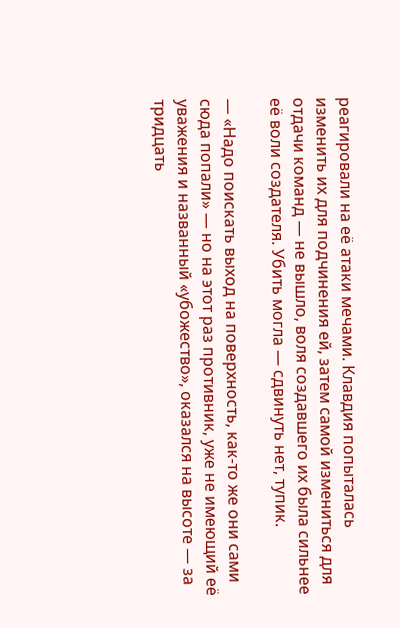реагировали на её атаки мечами. Клавдия попыталась изменить их для подчинения ей, затем самой измениться для отдачи команд — не вышло, воля создавшего их была сильнее её воли создателя. Убить могла — сдвинуть нет, тупик.

— «Надо поискать выход на поверхность, как-то же они сами сюда попали» — но на этот раз противник, уже не имеющий её уважения и названный «убожество», оказался на высоте — за тридцать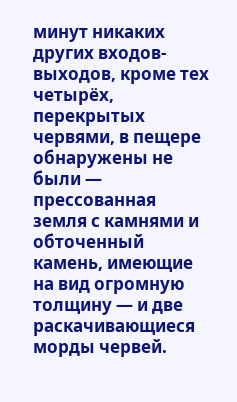минут никаких других входов-выходов, кроме тех четырёх, перекрытых червями, в пещере обнаружены не были — прессованная земля с камнями и обточенный камень, имеющие на вид огромную толщину — и две раскачивающиеся морды червей.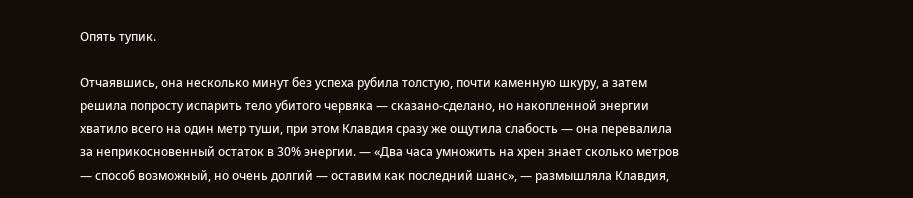Опять тупик.

Отчаявшись, она несколько минут без успеха рубила толстую, почти каменную шкуру, а затем решила попросту испарить тело убитого червяка — сказано-сделано, но накопленной энергии хватило всего на один метр туши, при этом Клавдия сразу же ощутила слабость — она перевалила за неприкосновенный остаток в 30% энергии. — «Два часа умножить на хрен знает сколько метров — способ возможный, но очень долгий — оставим как последний шанс», — размышляла Клавдия,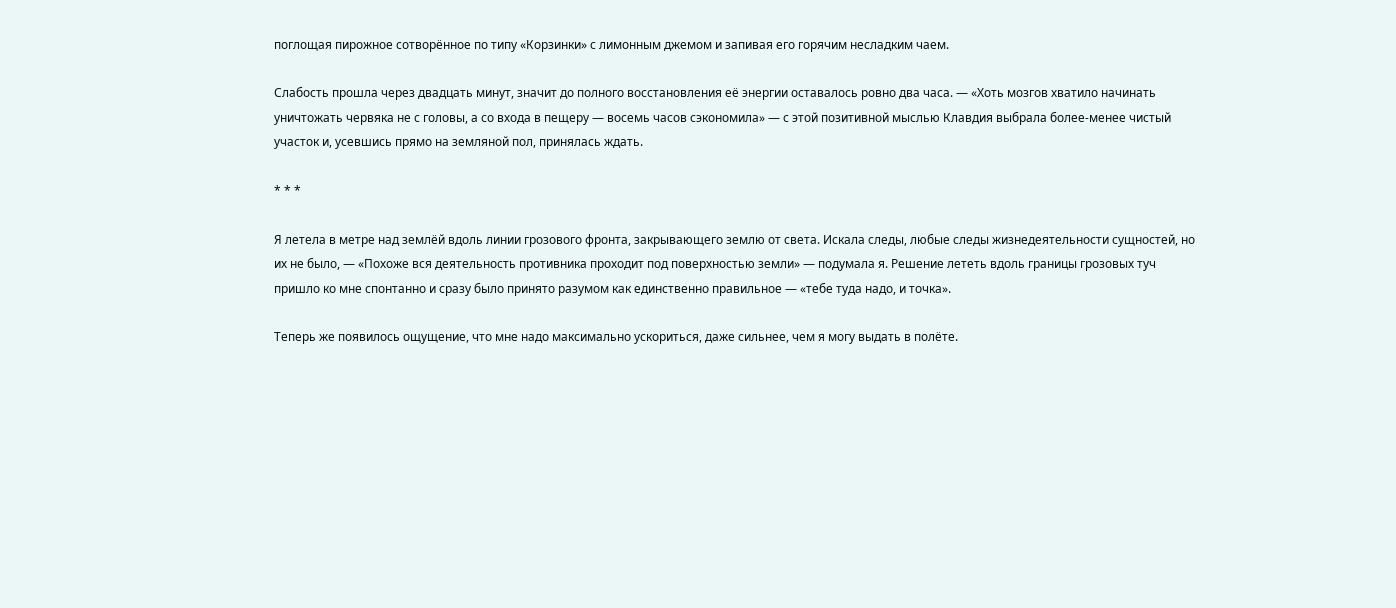поглощая пирожное сотворённое по типу «Корзинки» с лимонным джемом и запивая его горячим несладким чаем.

Слабость прошла через двадцать минут, значит до полного восстановления её энергии оставалось ровно два часа. — «Хоть мозгов хватило начинать уничтожать червяка не с головы, а со входа в пещеру — восемь часов сэкономила» — с этой позитивной мыслью Клавдия выбрала более-менее чистый участок и, усевшись прямо на земляной пол, принялась ждать.

* * *

Я летела в метре над землёй вдоль линии грозового фронта, закрывающего землю от света. Искала следы, любые следы жизнедеятельности сущностей, но их не было, — «Похоже вся деятельность противника проходит под поверхностью земли» — подумала я. Решение лететь вдоль границы грозовых туч пришло ко мне спонтанно и сразу было принято разумом как единственно правильное — «тебе туда надо, и точка».

Теперь же появилось ощущение, что мне надо максимально ускориться, даже сильнее, чем я могу выдать в полёте.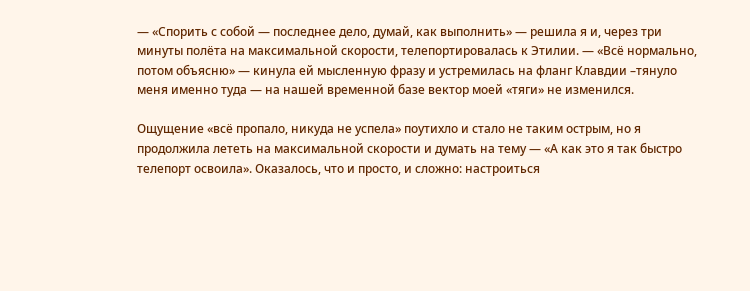— «Спорить с собой — последнее дело, думай, как выполнить» — решила я и, через три минуты полёта на максимальной скорости, телепортировалась к Этилии. — «Всё нормально, потом объясню» — кинула ей мысленную фразу и устремилась на фланг Клавдии –тянуло меня именно туда — на нашей временной базе вектор моей «тяги» не изменился.

Ощущение «всё пропало, никуда не успела» поутихло и стало не таким острым, но я продолжила лететь на максимальной скорости и думать на тему — «А как это я так быстро телепорт освоила». Оказалось, что и просто, и сложно: настроиться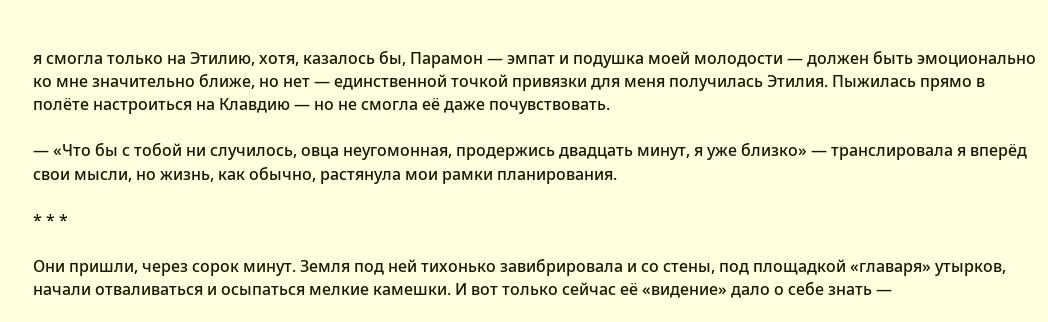я смогла только на Этилию, хотя, казалось бы, Парамон — эмпат и подушка моей молодости — должен быть эмоционально ко мне значительно ближе, но нет — единственной точкой привязки для меня получилась Этилия. Пыжилась прямо в полёте настроиться на Клавдию — но не смогла её даже почувствовать.

— «Что бы с тобой ни случилось, овца неугомонная, продержись двадцать минут, я уже близко» — транслировала я вперёд свои мысли, но жизнь, как обычно, растянула мои рамки планирования.

* * *

Они пришли, через сорок минут. Земля под ней тихонько завибрировала и со стены, под площадкой «главаря» утырков, начали отваливаться и осыпаться мелкие камешки. И вот только сейчас её «видение» дало о себе знать —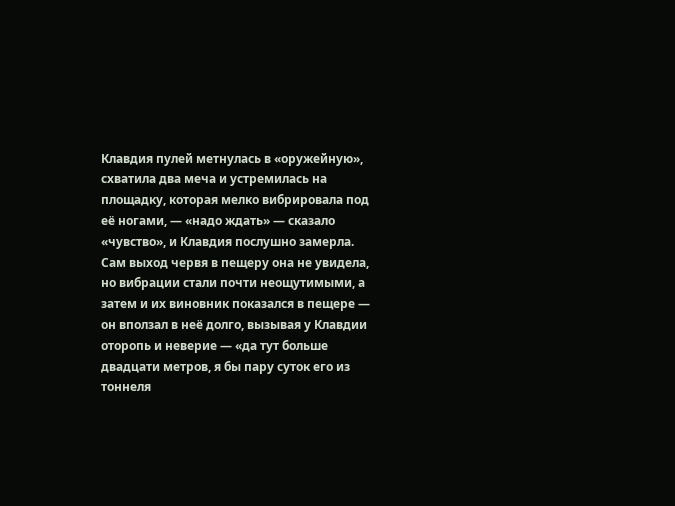Клавдия пулей метнулась в «оружейную», схватила два меча и устремилась на площадку, которая мелко вибрировала под её ногами, — «надо ждать» — сказало «чувство», и Клавдия послушно замерла. Сам выход червя в пещеру она не увидела, но вибрации стали почти неощутимыми, а затем и их виновник показался в пещере — он вползал в неё долго, вызывая у Клавдии оторопь и неверие — «да тут больше двадцати метров, я бы пару суток его из тоннеля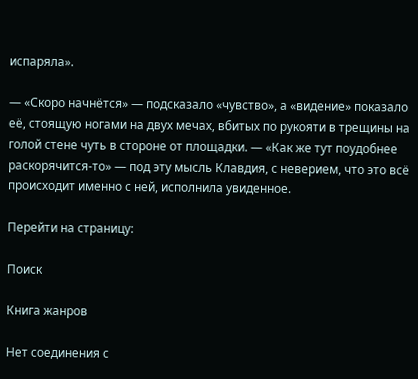испаряла».

— «Скоро начнётся» — подсказало «чувство», а «видение» показало её, стоящую ногами на двух мечах, вбитых по рукояти в трещины на голой стене чуть в стороне от площадки. — «Как же тут поудобнее раскорячится-то» — под эту мысль Клавдия, с неверием, что это всё происходит именно с ней, исполнила увиденное.

Перейти на страницу:

Поиск

Книга жанров

Нет соединения с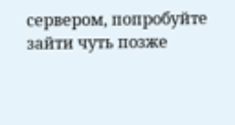сервером, попробуйте зайти чуть позже